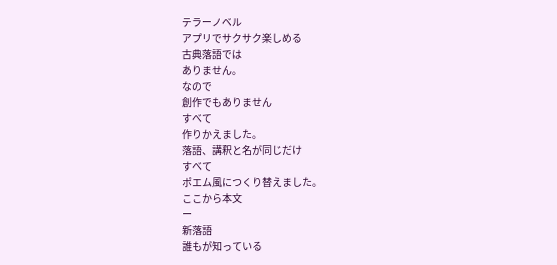テラーノベル
アプリでサクサク楽しめる
古典落語では
ありません。
なので
創作でもありません
すべて
作りかえました。
落語、講釈と名が同じだけ
すべて
ポエム風につくり替えました。
ここから本文
ー
新落語
誰もが知っている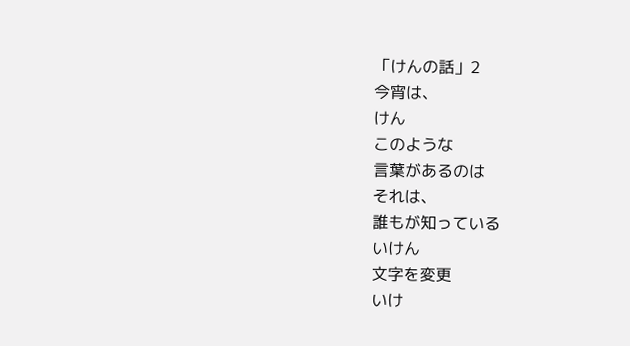「けんの話」2
今宵は、
けん
このような
言葉があるのは
それは、
誰もが知っている
いけん
文字を変更
いけ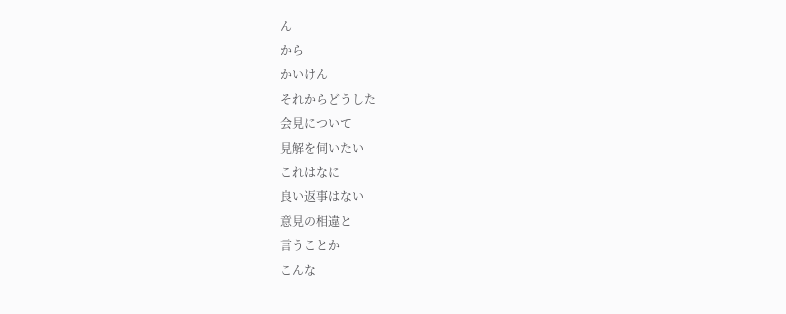ん
から
かいけん
それからどうした
会見について
見解を伺いたい
これはなに
良い返事はない
意見の相違と
言うことか
こんな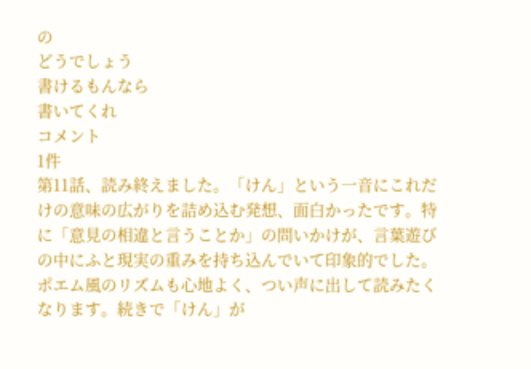の
どうでしょう
書けるもんなら
書いてくれ
コメント
1件
第11話、読み終えました。「けん」という一音にこれだけの意味の広がりを詰め込む発想、面白かったです。特に「意見の相違と言うことか」の問いかけが、言葉遊びの中にふと現実の重みを持ち込んでいて印象的でした。ポエム風のリズムも心地よく、つい声に出して読みたくなります。続きで「けん」が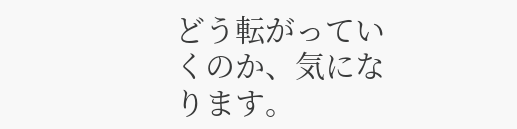どう転がっていくのか、気になります。